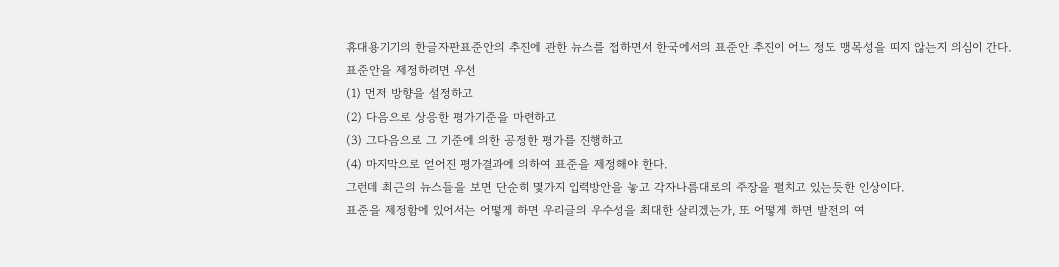휴대용기기의 한글자판표준안의 추진에 관한 뉴스를 접하면서 한국에서의 표준안 추진이 어느 정도 맹목성을 띠지 않는지 의심이 간다.
표준안을 제정하려면 우선
(1) 먼저 방향을 설정하고
(2) 다음으로 상응한 평가기준을 마련하고
(3) 그다음으로 그 기준에 의한 공정한 평가를 진행하고
(4) 마지막으로 얻어진 평가결과에 의하여 표준을 제정해야 한다.
그런데 최근의 뉴스들을 보면 단순히 몇가지 입력방안을 놓고 각자나름대로의 주장을 펼치고 있는듯한 인상이다.
표준을 제정함에 있어서는 어떻게 하면 우리글의 우수성을 최대한 살리겠는가, 또 어떻게 하면 발전의 여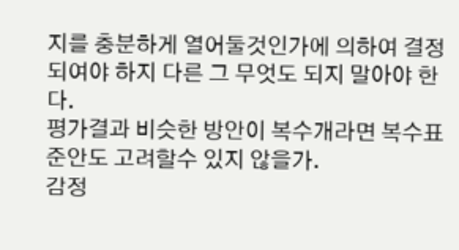지를 충분하게 열어둘것인가에 의하여 결정되여야 하지 다른 그 무엇도 되지 말아야 한다.
평가결과 비슷한 방안이 복수개라면 복수표준안도 고려할수 있지 않을가.
감정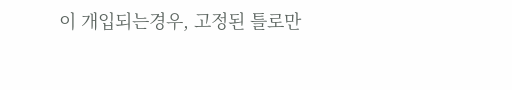이 개입되는경우, 고정된 틀로만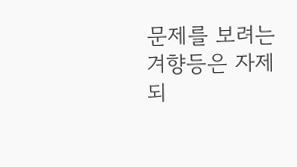문제를 보려는 겨향등은 자제되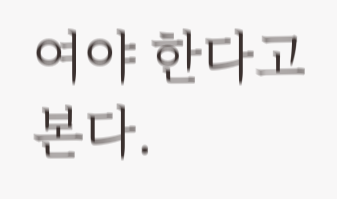여야 한다고 본다.